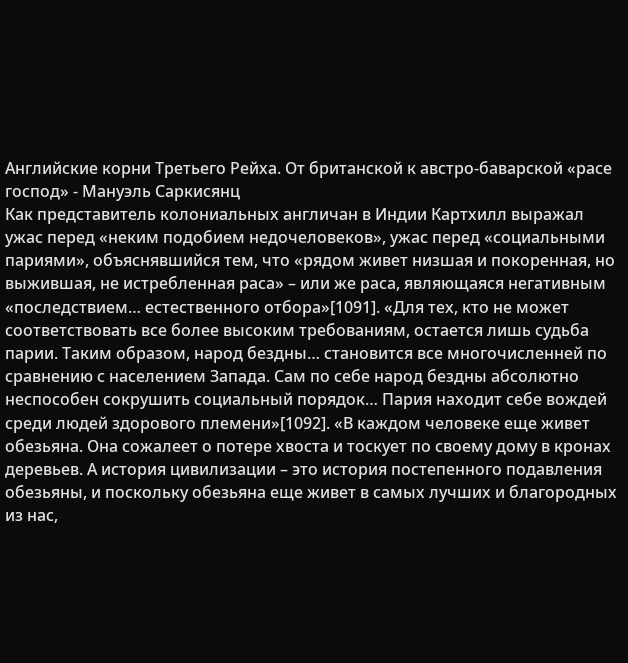Английские корни Третьего Рейха. От британской к австро-баварской «расе господ» - Мануэль Саркисянц
Как представитель колониальных англичан в Индии Картхилл выражал ужас перед «неким подобием недочеловеков», ужас перед «социальными париями», объяснявшийся тем, что «рядом живет низшая и покоренная, но выжившая, не истребленная раса» – или же раса, являющаяся негативным «последствием… естественного отбора»[1091]. «Для тех, кто не может соответствовать все более высоким требованиям, остается лишь судьба парии. Таким образом, народ бездны… становится все многочисленней по сравнению с населением Запада. Сам по себе народ бездны абсолютно неспособен сокрушить социальный порядок… Пария находит себе вождей среди людей здорового племени»[1092]. «В каждом человеке еще живет обезьяна. Она сожалеет о потере хвоста и тоскует по своему дому в кронах деревьев. А история цивилизации – это история постепенного подавления обезьяны, и поскольку обезьяна еще живет в самых лучших и благородных из нас,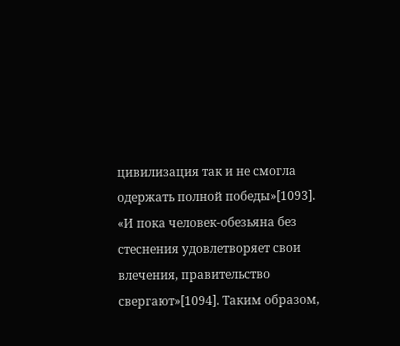цивилизация так и не смогла одержать полной победы»[1093].
«И пока человек-обезьяна без стеснения удовлетворяет свои влечения, правительство свергают»[1094]. Таким образом,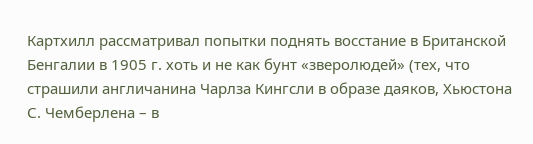Картхилл рассматривал попытки поднять восстание в Британской Бенгалии в 1905 г. хоть и не как бунт «зверолюдей» (тех, что страшили англичанина Чарлза Кингсли в образе даяков, Хьюстона С. Чемберлена – в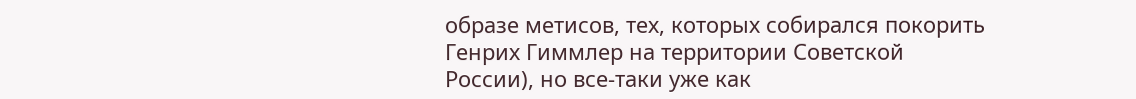образе метисов, тех, которых собирался покорить Генрих Гиммлер на территории Советской России), но все-таки уже как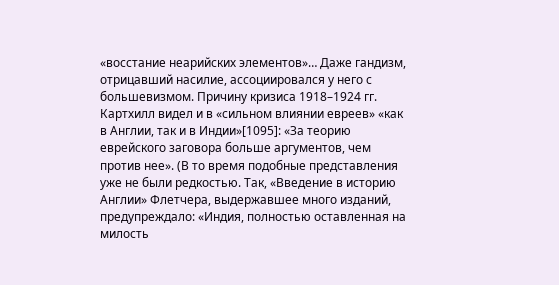«восстание неарийских элементов»… Даже гандизм, отрицавший насилие, ассоциировался у него с большевизмом. Причину кризиса 1918–1924 гг. Картхилл видел и в «сильном влиянии евреев» «как в Англии, так и в Индии»[1095]: «За теорию еврейского заговора больше аргументов, чем против нее». (В то время подобные представления уже не были редкостью. Так, «Введение в историю Англии» Флетчера, выдержавшее много изданий, предупреждало: «Индия, полностью оставленная на милость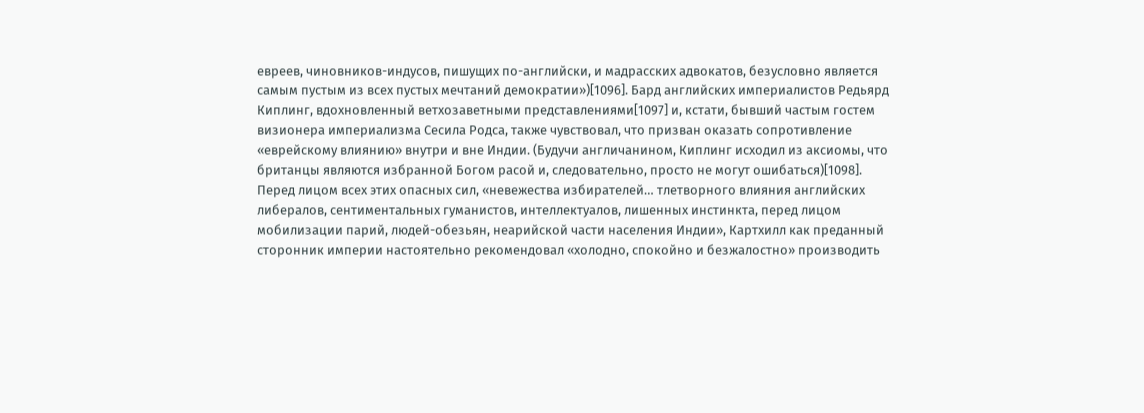евреев, чиновников-индусов, пишущих по-английски, и мадрасских адвокатов, безусловно является самым пустым из всех пустых мечтаний демократии»)[1096]. Бард английских империалистов Редьярд Киплинг, вдохновленный ветхозаветными представлениями[1097] и, кстати, бывший частым гостем визионера империализма Сесила Родса, также чувствовал, что призван оказать сопротивление «еврейскому влиянию» внутри и вне Индии. (Будучи англичанином, Киплинг исходил из аксиомы, что британцы являются избранной Богом расой и, следовательно, просто не могут ошибаться)[1098].
Перед лицом всех этих опасных сил, «невежества избирателей… тлетворного влияния английских либералов, сентиментальных гуманистов, интеллектуалов, лишенных инстинкта, перед лицом мобилизации парий, людей-обезьян, неарийской части населения Индии», Картхилл как преданный сторонник империи настоятельно рекомендовал «холодно, спокойно и безжалостно» производить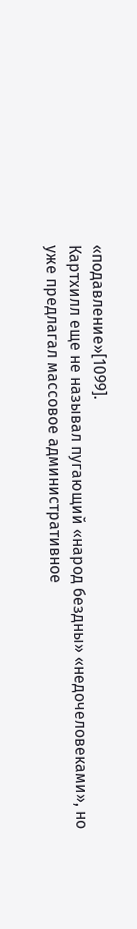«подавление»[1099].
Картхилл еще не называл пугающий «народ бездны» «недочеловеками», но уже предлагал массовое административное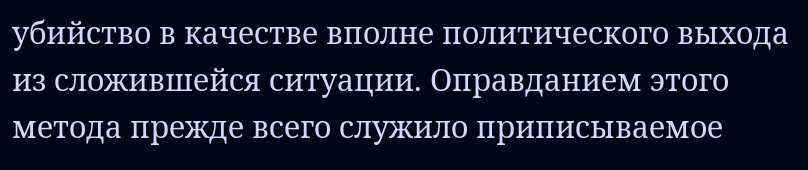убийство в качестве вполне политического выхода из сложившейся ситуации. Оправданием этого метода прежде всего служило приписываемое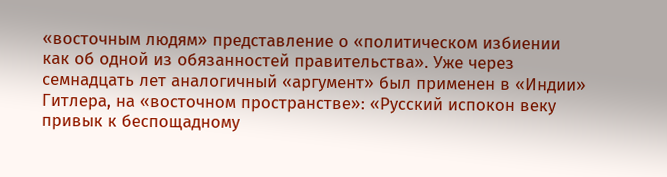«восточным людям» представление о «политическом избиении как об одной из обязанностей правительства». Уже через семнадцать лет аналогичный «аргумент» был применен в «Индии» Гитлера, на «восточном пространстве»: «Русский испокон веку привык к беспощадному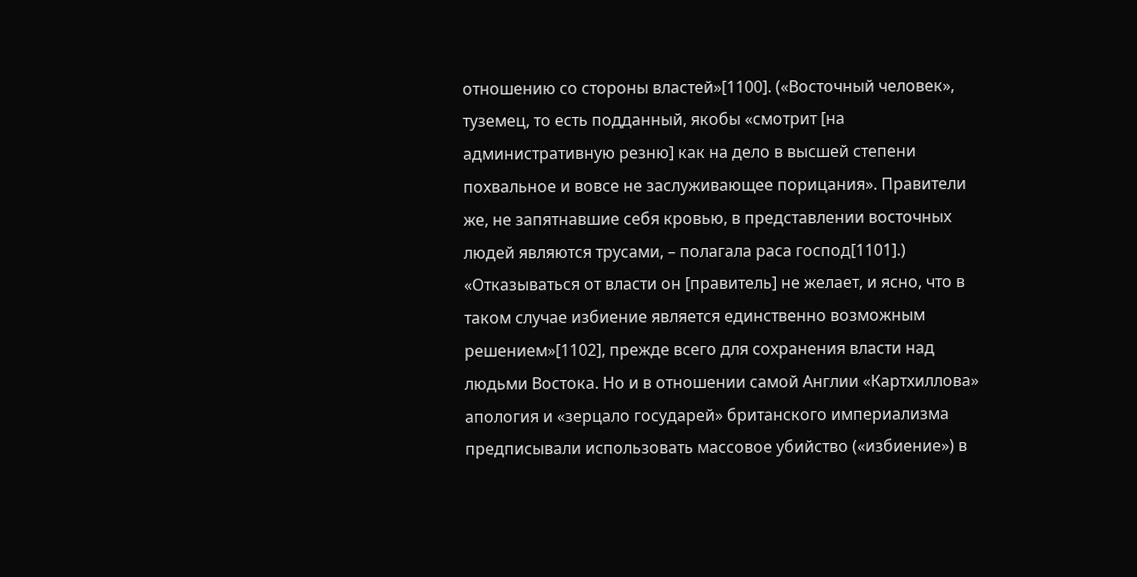отношению со стороны властей»[1100]. («Восточный человек», туземец, то есть подданный, якобы «смотрит [на административную резню] как на дело в высшей степени похвальное и вовсе не заслуживающее порицания». Правители же, не запятнавшие себя кровью, в представлении восточных людей являются трусами, – полагала раса господ[1101].) «Отказываться от власти он [правитель] не желает, и ясно, что в таком случае избиение является единственно возможным решением»[1102], прежде всего для сохранения власти над людьми Востока. Но и в отношении самой Англии «Картхиллова» апология и «зерцало государей» британского империализма предписывали использовать массовое убийство («избиение») в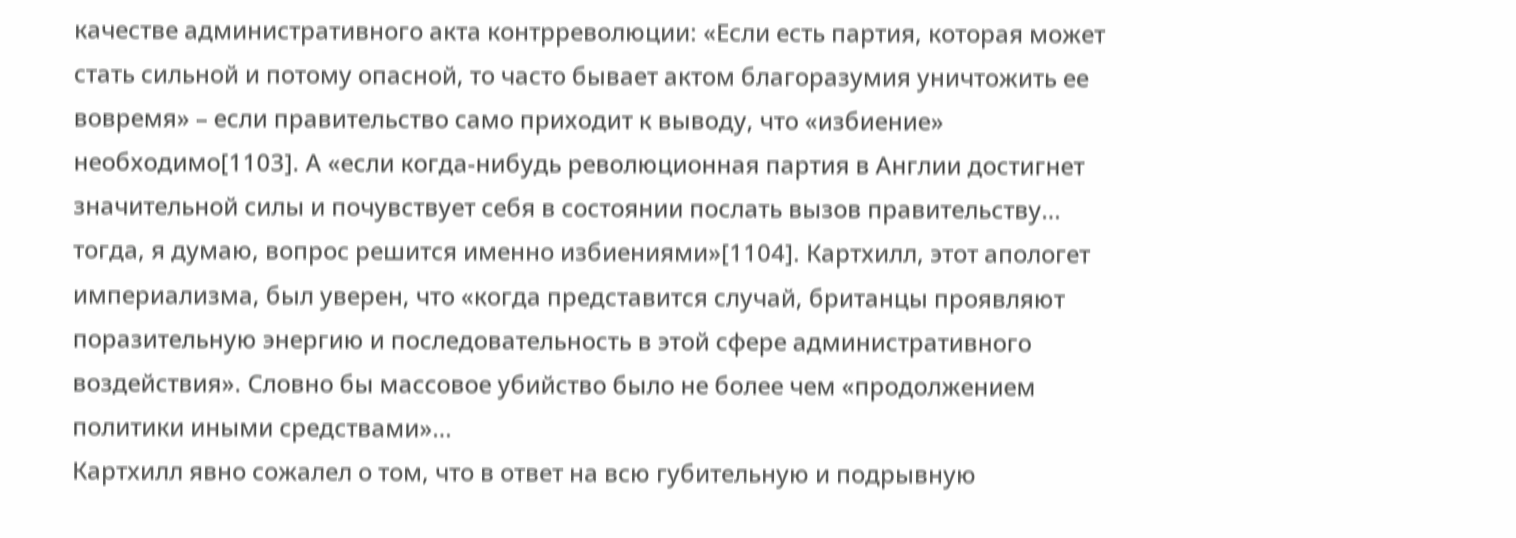качестве административного акта контрреволюции: «Если есть партия, которая может стать сильной и потому опасной, то часто бывает актом благоразумия уничтожить ее вовремя» – если правительство само приходит к выводу, что «избиение» необходимо[1103]. А «если когда-нибудь революционная партия в Англии достигнет значительной силы и почувствует себя в состоянии послать вызов правительству… тогда, я думаю, вопрос решится именно избиениями»[1104]. Картхилл, этот апологет империализма, был уверен, что «когда представится случай, британцы проявляют поразительную энергию и последовательность в этой сфере административного воздействия». Словно бы массовое убийство было не более чем «продолжением политики иными средствами»…
Картхилл явно сожалел о том, что в ответ на всю губительную и подрывную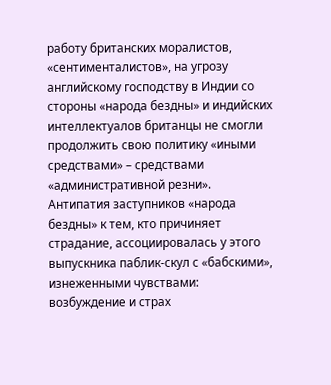работу британских моралистов, «сентименталистов», на угрозу английскому господству в Индии со стороны «народа бездны» и индийских интеллектуалов британцы не смогли продолжить свою политику «иными средствами» – средствами «административной резни».
Антипатия заступников «народа бездны» к тем, кто причиняет страдание, ассоциировалась у этого выпускника паблик-скул с «бабскими», изнеженными чувствами: возбуждение и страх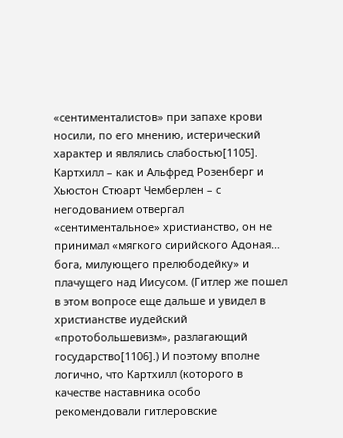«сентименталистов» при запахе крови носили, по его мнению, истерический характер и являлись слабостью[1105]. Картхилл – как и Альфред Розенберг и Хьюстон Стюарт Чемберлен – с негодованием отвергал «сентиментальное» христианство, он не принимал «мягкого сирийского Адоная… бога, милующего прелюбодейку» и плачущего над Иисусом. (Гитлер же пошел в этом вопросе еще дальше и увидел в христианстве иудейский «протобольшевизм», разлагающий государство[1106].) И поэтому вполне логично, что Картхилл (которого в качестве наставника особо рекомендовали гитлеровские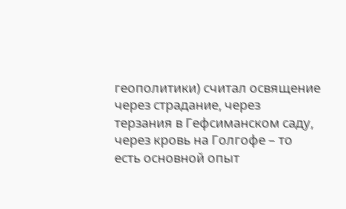геополитики) считал освящение через страдание, через терзания в Гефсиманском саду, через кровь на Голгофе – то есть основной опыт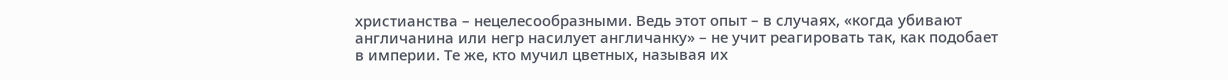христианства – нецелесообразными. Ведь этот опыт – в случаях, «когда убивают англичанина или негр насилует англичанку» – не учит реагировать так, как подобает в империи. Те же, кто мучил цветных, называя их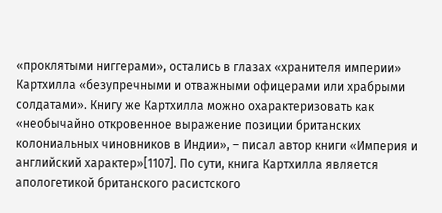«проклятыми ниггерами», остались в глазах «хранителя империи» Картхилла «безупречными и отважными офицерами или храбрыми солдатами». Книгу же Картхилла можно охарактеризовать как «необычайно откровенное выражение позиции британских колониальных чиновников в Индии», – писал автор книги «Империя и английский характер»[1107]. По сути, книга Картхилла является апологетикой британского расистского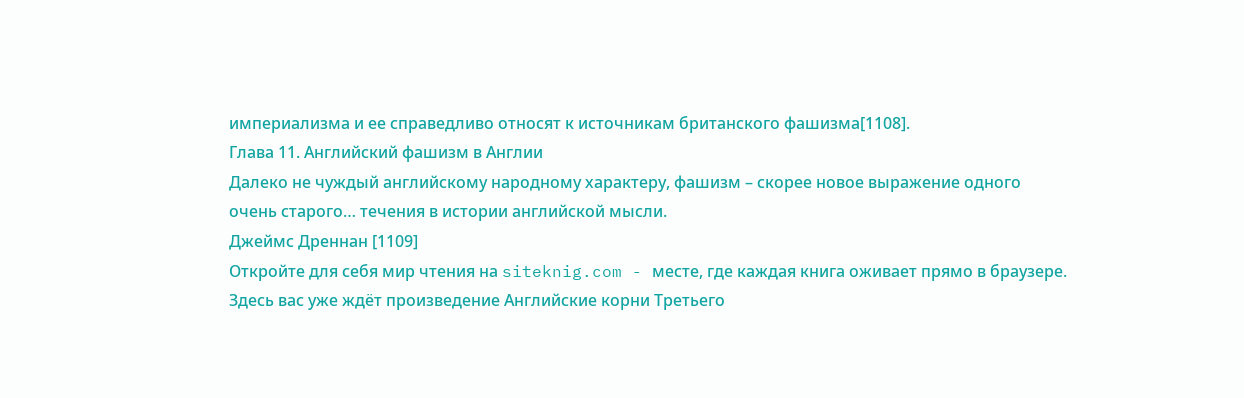империализма и ее справедливо относят к источникам британского фашизма[1108].
Глава 11. Английский фашизм в Англии
Далеко не чуждый английскому народному характеру, фашизм – скорее новое выражение одного очень старого… течения в истории английской мысли.
Джеймс Дреннан [1109]
Откройте для себя мир чтения на siteknig.com - месте, где каждая книга оживает прямо в браузере. Здесь вас уже ждёт произведение Английские корни Третьего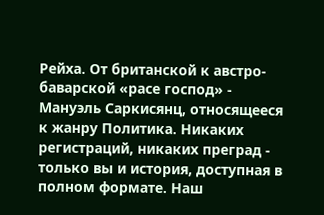Рейха. От британской к австро-баварской «расе господ» - Мануэль Саркисянц, относящееся к жанру Политика. Никаких регистраций, никаких преград - только вы и история, доступная в полном формате. Наш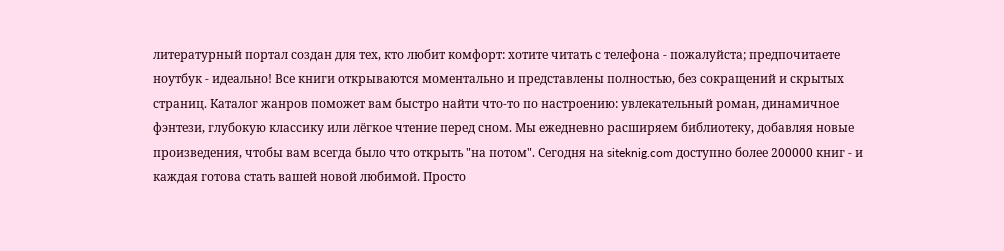литературный портал создан для тех, кто любит комфорт: хотите читать с телефона - пожалуйста; предпочитаете ноутбук - идеально! Все книги открываются моментально и представлены полностью, без сокращений и скрытых страниц. Каталог жанров поможет вам быстро найти что-то по настроению: увлекательный роман, динамичное фэнтези, глубокую классику или лёгкое чтение перед сном. Мы ежедневно расширяем библиотеку, добавляя новые произведения, чтобы вам всегда было что открыть "на потом". Сегодня на siteknig.com доступно более 200000 книг - и каждая готова стать вашей новой любимой. Просто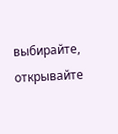выбирайте, открывайте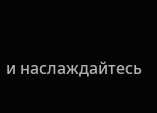и наслаждайтесь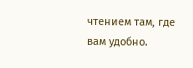чтением там, где вам удобно.